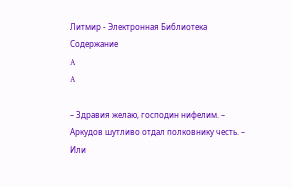Литмир - Электронная Библиотека
Содержание
A
A

– Здравия желаю, господин нифелим. – Аркудов шутливо отдал полковнику честь. – Или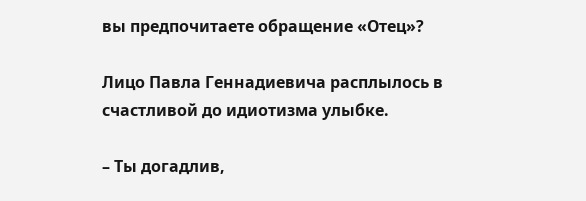вы предпочитаете обращение «Отец»?

Лицо Павла Геннадиевича расплылось в счастливой до идиотизма улыбке.

– Ты догадлив,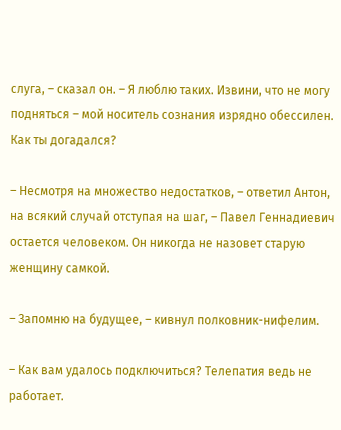слуга, – сказал он. – Я люблю таких. Извини, что не могу подняться – мой носитель сознания изрядно обессилен. Как ты догадался?

– Несмотря на множество недостатков, – ответил Антон, на всякий случай отступая на шаг, – Павел Геннадиевич остается человеком. Он никогда не назовет старую женщину самкой.

– Запомню на будущее, – кивнул полковник-нифелим.

– Как вам удалось подключиться? Телепатия ведь не работает.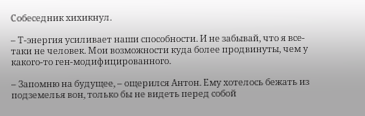Собеседник хихикнул.

– Т-энергия усиливает наши способности. И не забывай, что я все-таки не человек. Мои возможности куда более продвинуты, чем у какого-то ген-модифицированного.

– Запомню на будущее, – ощерился Антон. Ему хотелось бежать из подземелья вон, только бы не видеть перед собой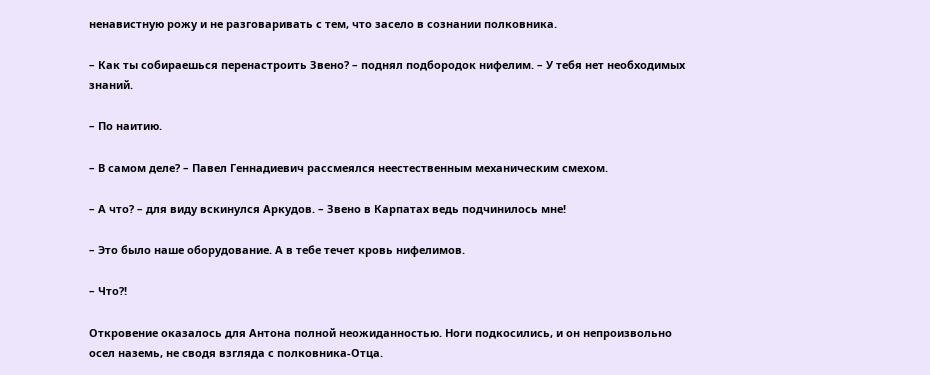ненавистную рожу и не разговаривать с тем, что засело в сознании полковника.

– Как ты собираешься перенастроить Звено? – поднял подбородок нифелим. – У тебя нет необходимых знаний.

– По наитию.

– В самом деле? – Павел Геннадиевич рассмеялся неестественным механическим смехом.

– А что? – для виду вскинулся Аркудов. – Звено в Карпатах ведь подчинилось мне!

– Это было наше оборудование. А в тебе течет кровь нифелимов.

– Что?!

Откровение оказалось для Антона полной неожиданностью. Ноги подкосились, и он непроизвольно осел наземь, не сводя взгляда с полковника-Отца.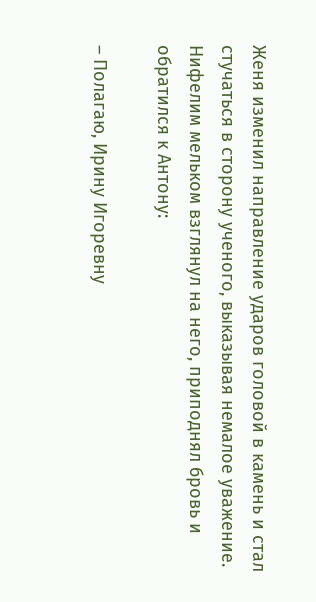Женя изменил направление ударов головой в камень и стал стучаться в сторону ученого, выказывая немалое уважение. Нифелим мельком взглянул на него, приподнял бровь и обратился к Антону:

– Полагаю, Ирину Игоревну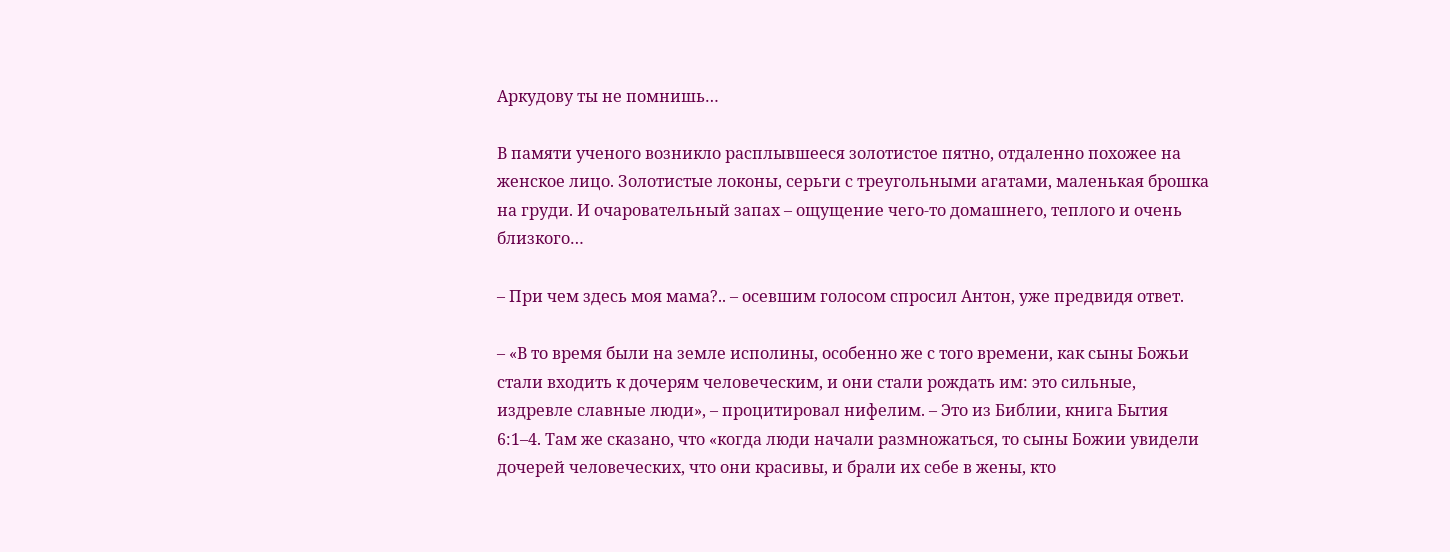Аркудову ты не помнишь…

В памяти ученого возникло расплывшееся золотистое пятно, отдаленно похожее на женское лицо. Золотистые локоны, серьги с треугольными агатами, маленькая брошка на груди. И очаровательный запах – ощущение чего-то домашнего, теплого и очень близкого…

– При чем здесь моя мама?.. – осевшим голосом спросил Антон, уже предвидя ответ.

– «В то время были на земле исполины, особенно же с того времени, как сыны Божьи стали входить к дочерям человеческим, и они стали рождать им: это сильные, издревле славные люди», – процитировал нифелим. – Это из Библии, книга Бытия 6:1–4. Там же сказано, что «когда люди начали размножаться, то сыны Божии увидели дочерей человеческих, что они красивы, и брали их себе в жены, кто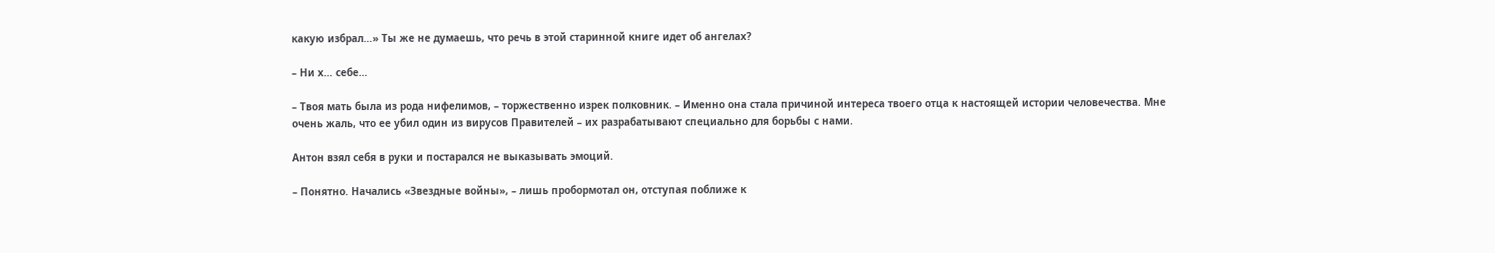какую избрал…» Ты же не думаешь, что речь в этой старинной книге идет об ангелах?

– Ни х… себе…

– Твоя мать была из рода нифелимов, – торжественно изрек полковник. – Именно она стала причиной интереса твоего отца к настоящей истории человечества. Мне очень жаль, что ее убил один из вирусов Правителей – их разрабатывают специально для борьбы с нами.

Антон взял себя в руки и постарался не выказывать эмоций.

– Понятно. Начались «Звездные войны», – лишь пробормотал он, отступая поближе к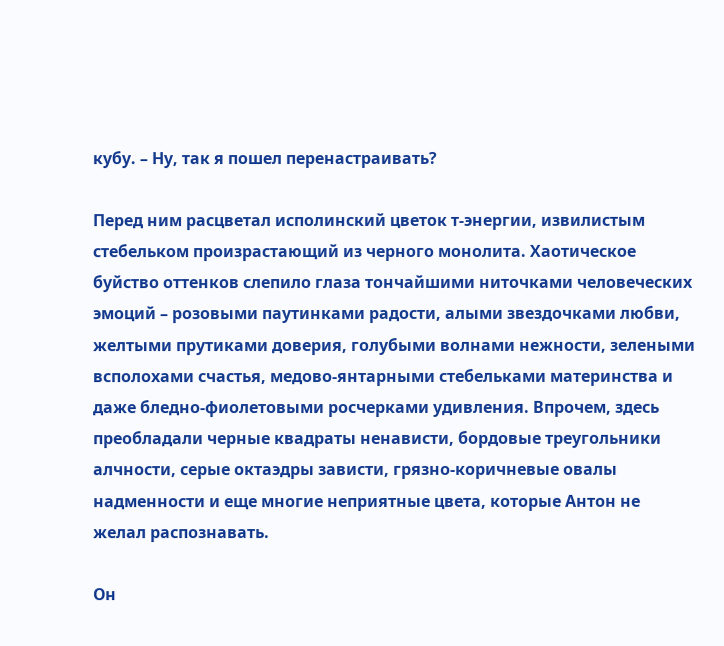кубу. – Ну, так я пошел перенастраивать?

Перед ним расцветал исполинский цветок т-энергии, извилистым стебельком произрастающий из черного монолита. Хаотическое буйство оттенков слепило глаза тончайшими ниточками человеческих эмоций – розовыми паутинками радости, алыми звездочками любви, желтыми прутиками доверия, голубыми волнами нежности, зелеными всполохами счастья, медово-янтарными стебельками материнства и даже бледно-фиолетовыми росчерками удивления. Впрочем, здесь преобладали черные квадраты ненависти, бордовые треугольники алчности, серые октаэдры зависти, грязно-коричневые овалы надменности и еще многие неприятные цвета, которые Антон не желал распознавать.

Он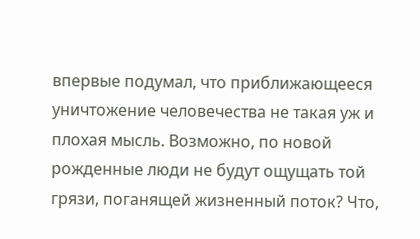впервые подумал, что приближающееся уничтожение человечества не такая уж и плохая мысль. Возможно, по новой рожденные люди не будут ощущать той грязи, поганящей жизненный поток? Что,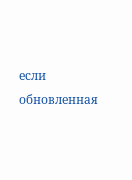если обновленная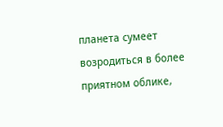планета сумеет возродиться в более приятном облике,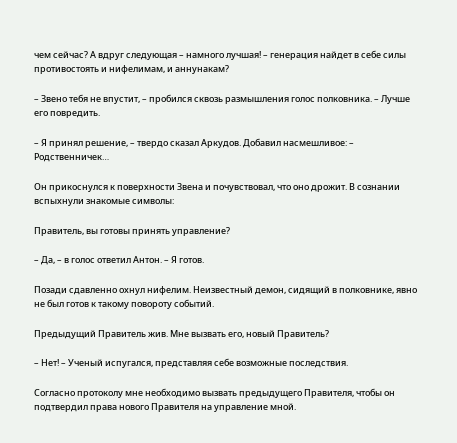чем сейчас? А вдруг следующая – намного лучшая! – генерация найдет в себе силы противостоять и нифелимам, и аннунакам?

– Звено тебя не впустит, – пробился сквозь размышления голос полковника. – Лучше его повредить.

– Я принял решение, – твердо сказал Аркудов. Добавил насмешливое: – Родственничек…

Он прикоснулся к поверхности Звена и почувствовал, что оно дрожит. В сознании вспыхнули знакомые символы:

Правитель, вы готовы принять управление?

– Да, – в голос ответил Антон. – Я готов.

Позади сдавленно охнул нифелим. Неизвестный демон, сидящий в полковнике, явно не был готов к такому повороту событий.

Предыдущий Правитель жив. Мне вызвать его, новый Правитель?

– Нет! – Ученый испугался, представляя себе возможные последствия.

Согласно протоколу мне необходимо вызвать предыдущего Правителя, чтобы он подтвердил права нового Правителя на управление мной.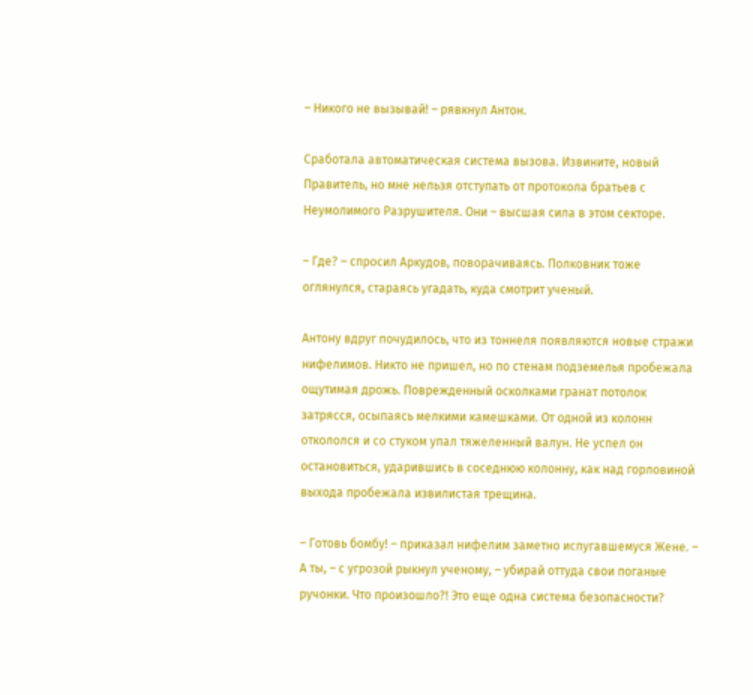– Никого не вызывай! – рявкнул Антон.

Сработала автоматическая система вызова. Извините, новый Правитель, но мне нельзя отступать от протокола братьев с Неумолимого Разрушителя. Они – высшая сила в этом секторе.

– Где? – спросил Аркудов, поворачиваясь. Полковник тоже оглянулся, стараясь угадать, куда смотрит ученый.

Антону вдруг почудилось, что из тоннеля появляются новые стражи нифелимов. Никто не пришел, но по стенам подземелья пробежала ощутимая дрожь. Поврежденный осколками гранат потолок затрясся, осыпаясь мелкими камешками. От одной из колонн откололся и со стуком упал тяжеленный валун. Не успел он остановиться, ударившись в соседнюю колонну, как над горловиной выхода пробежала извилистая трещина.

– Готовь бомбу! – приказал нифелим заметно испугавшемуся Жене. – А ты, – с угрозой рыкнул ученому, – убирай оттуда свои поганые ручонки. Что произошло?! Это еще одна система безопасности?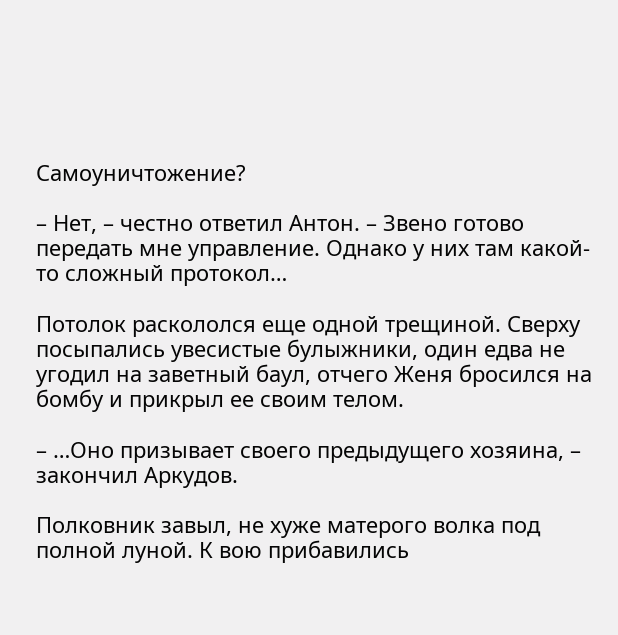Самоуничтожение?

– Нет, – честно ответил Антон. – Звено готово передать мне управление. Однако у них там какой-то сложный протокол…

Потолок раскололся еще одной трещиной. Сверху посыпались увесистые булыжники, один едва не угодил на заветный баул, отчего Женя бросился на бомбу и прикрыл ее своим телом.

– …Оно призывает своего предыдущего хозяина, – закончил Аркудов.

Полковник завыл, не хуже матерого волка под полной луной. К вою прибавились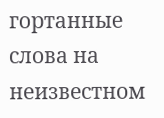гортанные слова на неизвестном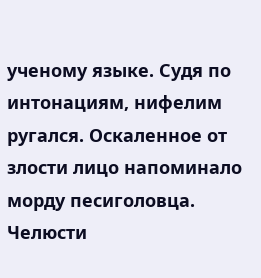ученому языке. Судя по интонациям, нифелим ругался. Оскаленное от злости лицо напоминало морду песиголовца. Челюсти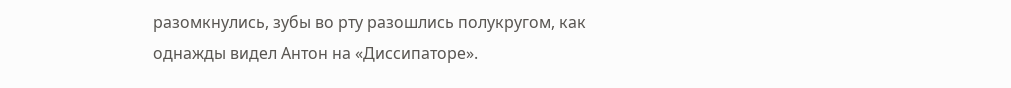разомкнулись, зубы во рту разошлись полукругом, как однажды видел Антон на «Диссипаторе».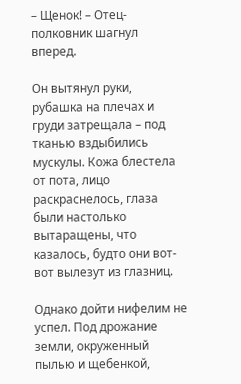– Щенок! – Отец-полковник шагнул вперед.

Он вытянул руки, рубашка на плечах и груди затрещала – под тканью вздыбились мускулы. Кожа блестела от пота, лицо раскраснелось, глаза были настолько вытаращены, что казалось, будто они вот-вот вылезут из глазниц.

Однако дойти нифелим не успел. Под дрожание земли, окруженный пылью и щебенкой,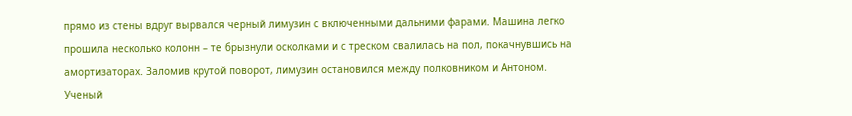прямо из стены вдруг вырвался черный лимузин с включенными дальними фарами. Машина легко прошила несколько колонн – те брызнули осколками и с треском свалилась на пол, покачнувшись на амортизаторах. Заломив крутой поворот, лимузин остановился между полковником и Антоном. Ученый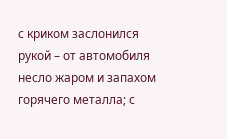с криком заслонился рукой – от автомобиля несло жаром и запахом горячего металла; с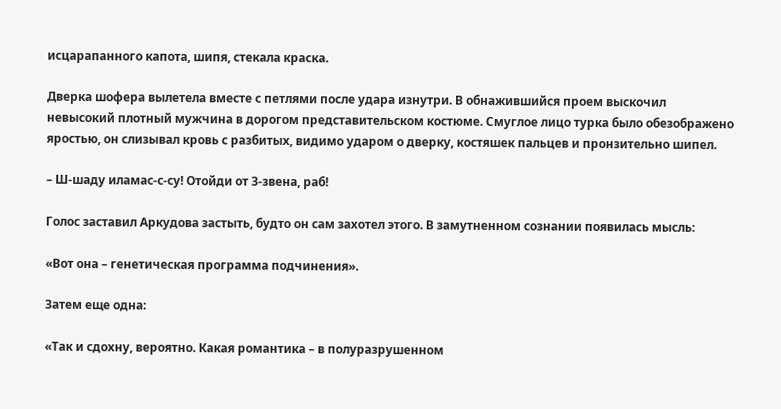исцарапанного капота, шипя, стекала краска.

Дверка шофера вылетела вместе с петлями после удара изнутри. В обнажившийся проем выскочил невысокий плотный мужчина в дорогом представительском костюме. Смуглое лицо турка было обезображено яростью, он слизывал кровь с разбитых, видимо ударом о дверку, костяшек пальцев и пронзительно шипел.

– Ш-шаду иламас-с-су! Отойди от З-звена, раб!

Голос заставил Аркудова застыть, будто он сам захотел этого. В замутненном сознании появилась мысль:

«Вот она – генетическая программа подчинения».

Затем еще одна:

«Так и сдохну, вероятно. Какая романтика – в полуразрушенном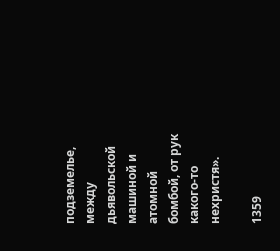подземелье, между дьявольской машиной и атомной бомбой, от рук какого-то нехристя».

1359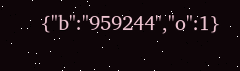{"b":"959244","o":1}